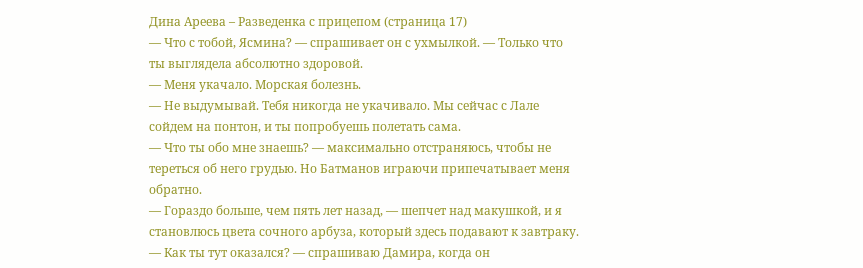Дина Ареева – Разведенка с прицепом (страница 17)
— Что с тобой, Ясмина? — спрашивает он с ухмылкой. — Только что ты выглядела абсолютно здоровой.
— Меня укачало. Морская болезнь.
— Не выдумывай. Тебя никогда не укачивало. Мы сейчас с Лале сойдем на понтон, и ты попробуешь полетать сама.
— Что ты обо мне знаешь? — максимально отстраняюсь, чтобы не тереться об него грудью. Но Батманов играючи припечатывает меня обратно.
— Гораздо больше, чем пять лет назад, — шепчет над макушкой, и я становлюсь цвета сочного арбуза, который здесь подавают к завтраку.
— Как ты тут оказался? — спрашиваю Дамира, когда он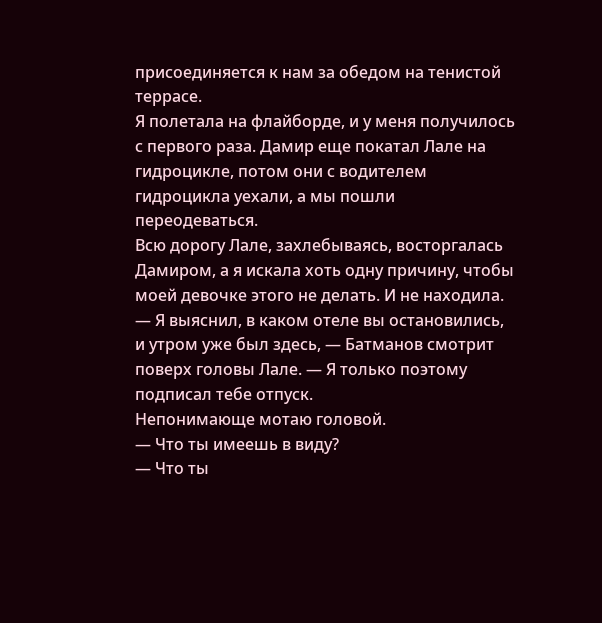присоединяется к нам за обедом на тенистой террасе.
Я полетала на флайборде, и у меня получилось с первого раза. Дамир еще покатал Лале на гидроцикле, потом они с водителем гидроцикла уехали, а мы пошли переодеваться.
Всю дорогу Лале, захлебываясь, восторгалась Дамиром, а я искала хоть одну причину, чтобы моей девочке этого не делать. И не находила.
— Я выяснил, в каком отеле вы остановились, и утром уже был здесь, — Батманов смотрит поверх головы Лале. — Я только поэтому подписал тебе отпуск.
Непонимающе мотаю головой.
— Что ты имеешь в виду?
— Что ты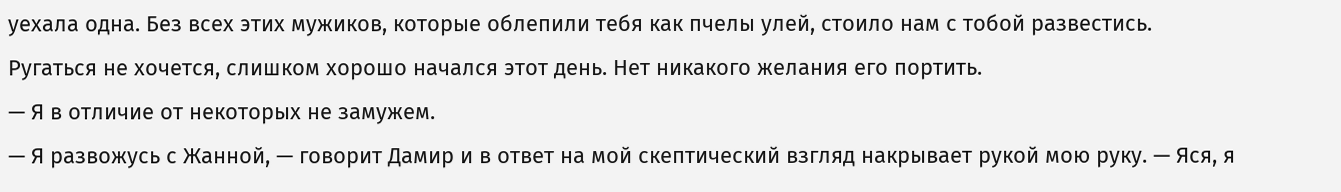уехала одна. Без всех этих мужиков, которые облепили тебя как пчелы улей, стоило нам с тобой развестись.
Ругаться не хочется, слишком хорошо начался этот день. Нет никакого желания его портить.
— Я в отличие от некоторых не замужем.
— Я развожусь с Жанной, — говорит Дамир и в ответ на мой скептический взгляд накрывает рукой мою руку. — Яся, я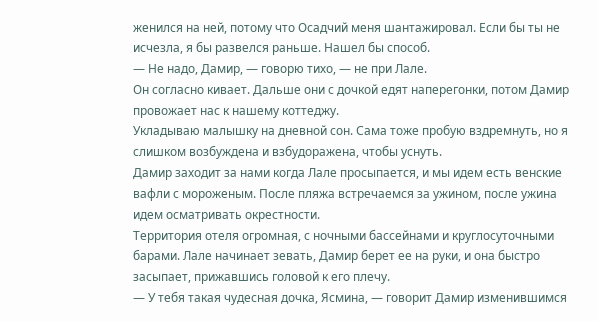женился на ней, потому что Осадчий меня шантажировал. Если бы ты не исчезла, я бы развелся раньше. Нашел бы способ.
— Не надо, Дамир, — говорю тихо, — не при Лале.
Он согласно кивает. Дальше они с дочкой едят наперегонки, потом Дамир провожает нас к нашему коттеджу.
Укладываю малышку на дневной сон. Сама тоже пробую вздремнуть, но я слишком возбуждена и взбудоражена, чтобы уснуть.
Дамир заходит за нами когда Лале просыпается, и мы идем есть венские вафли с мороженым. После пляжа встречаемся за ужином, после ужина идем осматривать окрестности.
Территория отеля огромная, с ночными бассейнами и круглосуточными барами. Лале начинает зевать, Дамир берет ее на руки, и она быстро засыпает, прижавшись головой к его плечу.
— У тебя такая чудесная дочка, Ясмина, — говорит Дамир изменившимся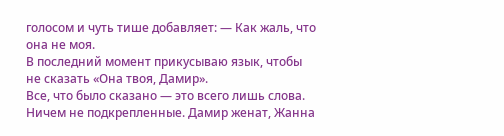голосом и чуть тише добавляет: — Как жаль, что она не моя.
В последний момент прикусываю язык, чтобы не сказать «Она твоя, Дамир».
Все, что было сказано — это всего лишь слова. Ничем не подкрепленные. Дамир женат, Жанна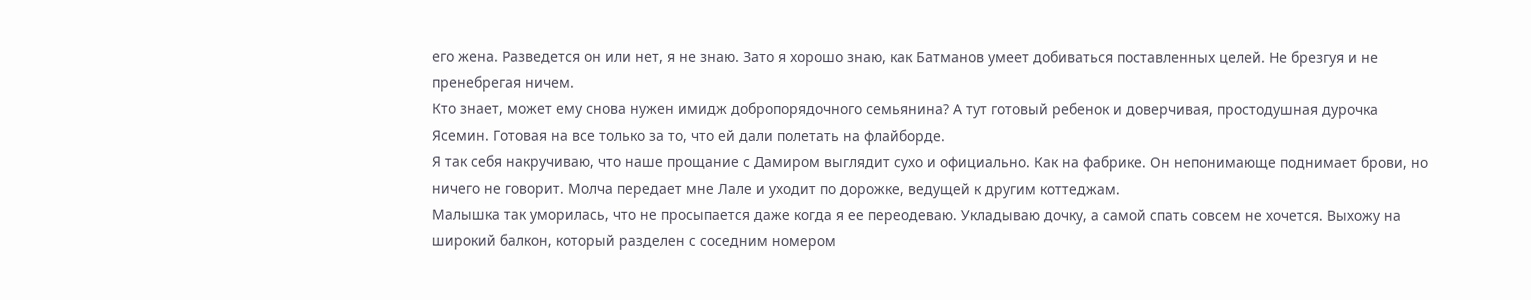его жена. Разведется он или нет, я не знаю. Зато я хорошо знаю, как Батманов умеет добиваться поставленных целей. Не брезгуя и не пренебрегая ничем.
Кто знает, может ему снова нужен имидж добропорядочного семьянина? А тут готовый ребенок и доверчивая, простодушная дурочка Ясемин. Готовая на все только за то, что ей дали полетать на флайборде.
Я так себя накручиваю, что наше прощание с Дамиром выглядит сухо и официально. Как на фабрике. Он непонимающе поднимает брови, но ничего не говорит. Молча передает мне Лале и уходит по дорожке, ведущей к другим коттеджам.
Малышка так уморилась, что не просыпается даже когда я ее переодеваю. Укладываю дочку, а самой спать совсем не хочется. Выхожу на широкий балкон, который разделен с соседним номером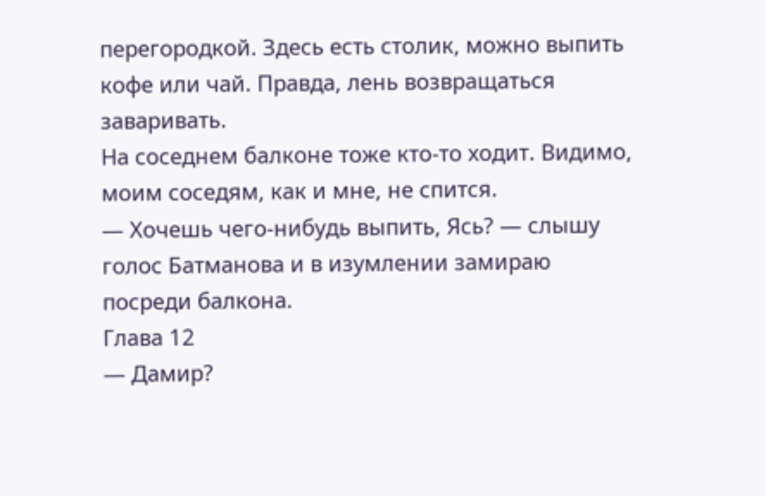перегородкой. Здесь есть столик, можно выпить кофе или чай. Правда, лень возвращаться заваривать.
На соседнем балконе тоже кто-то ходит. Видимо, моим соседям, как и мне, не спится.
— Хочешь чего-нибудь выпить, Ясь? — слышу голос Батманова и в изумлении замираю посреди балкона.
Глава 12
— Дамир?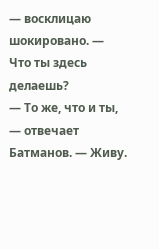— восклицаю шокировано. — Что ты здесь делаешь?
— То же, что и ты, — отвечает Батманов. — Живу.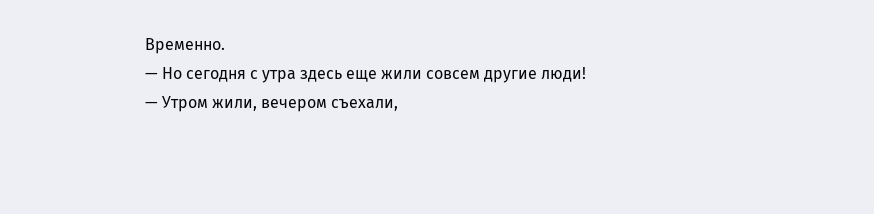Временно.
— Но сегодня с утра здесь еще жили совсем другие люди!
— Утром жили, вечером съехали,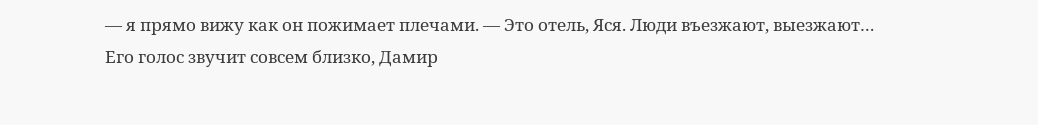— я прямо вижу как он пожимает плечами. — Это отель, Яся. Люди въезжают, выезжают…
Его голос звучит совсем близко, Дамир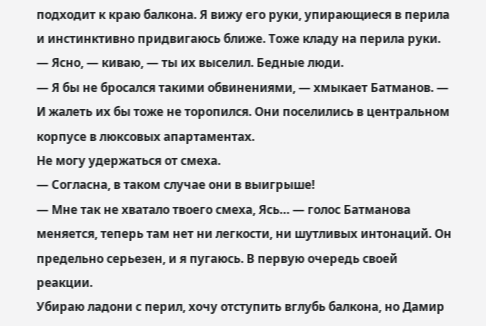подходит к краю балкона. Я вижу его руки, упирающиеся в перила и инстинктивно придвигаюсь ближе. Тоже кладу на перила руки.
— Ясно, — киваю, — ты их выселил. Бедные люди.
— Я бы не бросался такими обвинениями, — хмыкает Батманов. — И жалеть их бы тоже не торопился. Они поселились в центральном корпусе в люксовых апартаментах.
Не могу удержаться от смеха.
— Согласна, в таком случае они в выигрыше!
— Мне так не хватало твоего смеха, Ясь… — голос Батманова меняется, теперь там нет ни легкости, ни шутливых интонаций. Он предельно серьезен, и я пугаюсь. В первую очередь своей реакции.
Убираю ладони с перил, хочу отступить вглубь балкона, но Дамир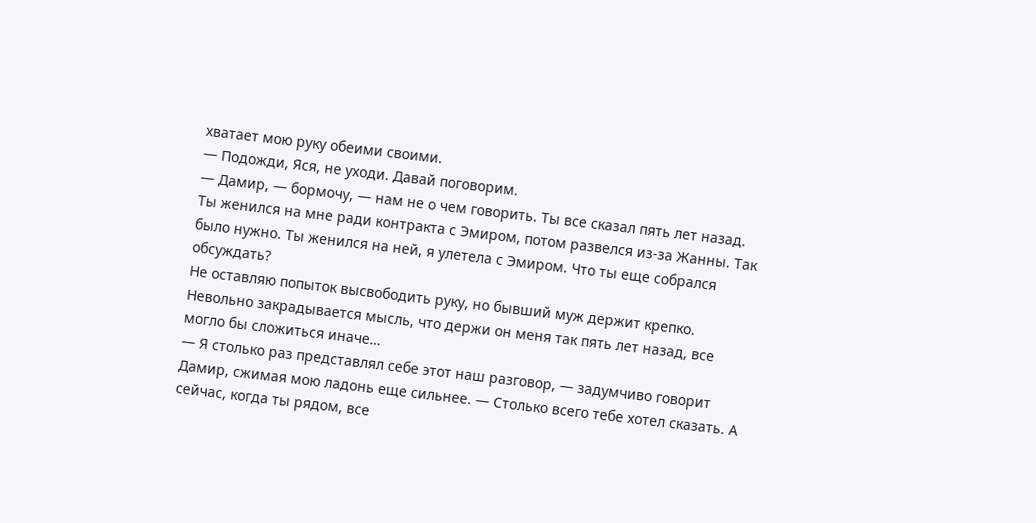хватает мою руку обеими своими.
— Подожди, Яся, не уходи. Давай поговорим.
— Дамир, — бормочу, — нам не о чем говорить. Ты все сказал пять лет назад. Ты женился на мне ради контракта с Эмиром, потом развелся из-за Жанны. Так было нужно. Ты женился на ней, я улетела с Эмиром. Что ты еще собрался обсуждать?
Не оставляю попыток высвободить руку, но бывший муж держит крепко. Невольно закрадывается мысль, что держи он меня так пять лет назад, все могло бы сложиться иначе…
— Я столько раз представлял себе этот наш разговор, — задумчиво говорит Дамир, сжимая мою ладонь еще сильнее. — Столько всего тебе хотел сказать. А сейчас, когда ты рядом, все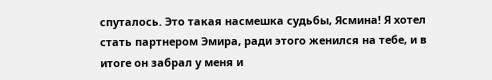спуталось. Это такая насмешка судьбы, Ясмина! Я хотел стать партнером Эмира, ради этого женился на тебе, и в итоге он забрал у меня и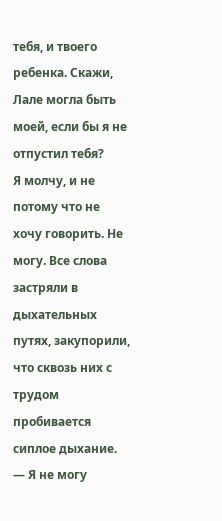тебя, и твоего ребенка. Скажи, Лале могла быть моей, если бы я не отпустил тебя?
Я молчу, и не потому что не хочу говорить. Не могу. Все слова застряли в дыхательных путях, закупорили, что сквозь них с трудом пробивается сиплое дыхание.
— Я не могу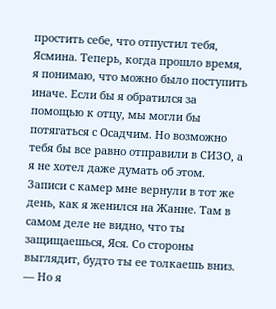простить себе, что отпустил тебя, Ясмина. Теперь, когда прошло время, я понимаю, что можно было поступить иначе. Если бы я обратился за помощью к отцу, мы могли бы потягаться с Осадчим. Но возможно тебя бы все равно отправили в СИЗО, а я не хотел даже думать об этом. Записи с камер мне вернули в тот же день, как я женился на Жанне. Там в самом деле не видно, что ты защищаешься, Яся. Со стороны выглядит, будто ты ее толкаешь вниз.
— Но я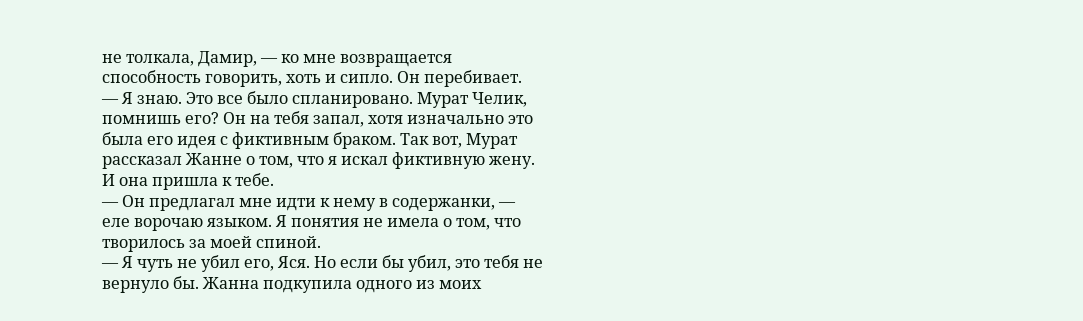не толкала, Дамир, — ко мне возвращается способность говорить, хоть и сипло. Он перебивает.
— Я знаю. Это все было спланировано. Мурат Челик, помнишь его? Он на тебя запал, хотя изначально это была его идея с фиктивным браком. Так вот, Мурат рассказал Жанне о том, что я искал фиктивную жену. И она пришла к тебе.
— Он предлагал мне идти к нему в содержанки, — еле ворочаю языком. Я понятия не имела о том, что творилось за моей спиной.
— Я чуть не убил его, Яся. Но если бы убил, это тебя не вернуло бы. Жанна подкупила одного из моих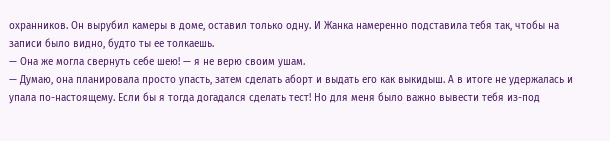охранников. Он вырубил камеры в доме, оставил только одну. И Жанка намеренно подставила тебя так, чтобы на записи было видно, будто ты ее толкаешь.
— Она же могла свернуть себе шею! — я не верю своим ушам.
— Думаю, она планировала просто упасть, затем сделать аборт и выдать его как выкидыш. А в итоге не удержалась и упала по-настоящему. Если бы я тогда догадался сделать тест! Но для меня было важно вывести тебя из-под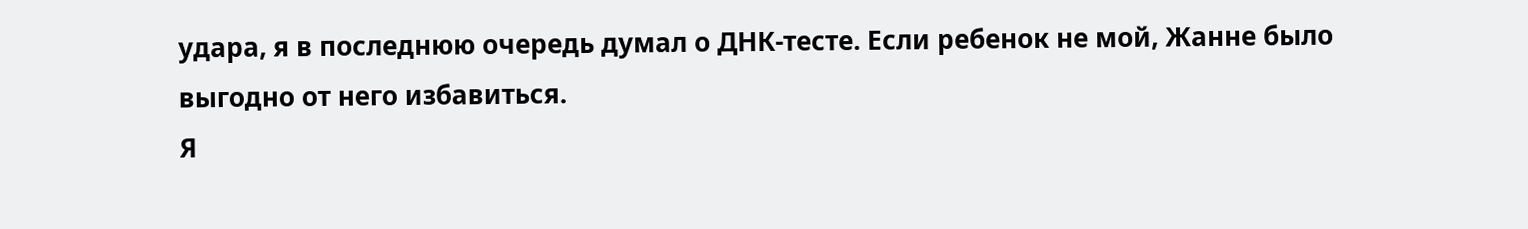удара, я в последнюю очередь думал о ДНК-тесте. Если ребенок не мой, Жанне было выгодно от него избавиться.
Я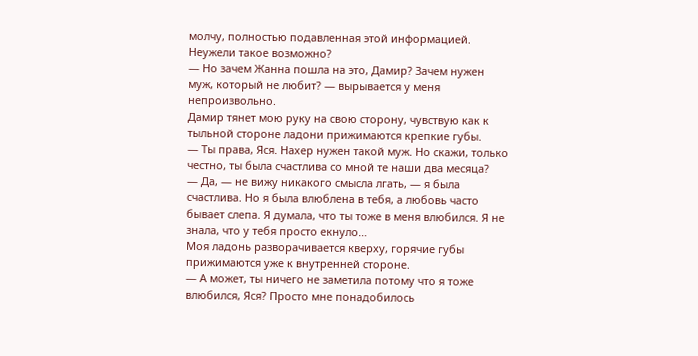молчу, полностью подавленная этой информацией. Неужели такое возможно?
— Но зачем Жанна пошла на это, Дамир? Зачем нужен муж, который не любит? — вырывается у меня непроизвольно.
Дамир тянет мою руку на свою сторону, чувствую как к тыльной стороне ладони прижимаются крепкие губы.
— Ты права, Яся. Нахер нужен такой муж. Но скажи, только честно, ты была счастлива со мной те наши два месяца?
— Да, — не вижу никакого смысла лгать, — я была счастлива. Но я была влюблена в тебя, а любовь часто бывает слепа. Я думала, что ты тоже в меня влюбился. Я не знала, что у тебя просто екнуло…
Моя ладонь разворачивается кверху, горячие губы прижимаются уже к внутренней стороне.
— А может, ты ничего не заметила потому что я тоже влюбился, Яся? Просто мне понадобилось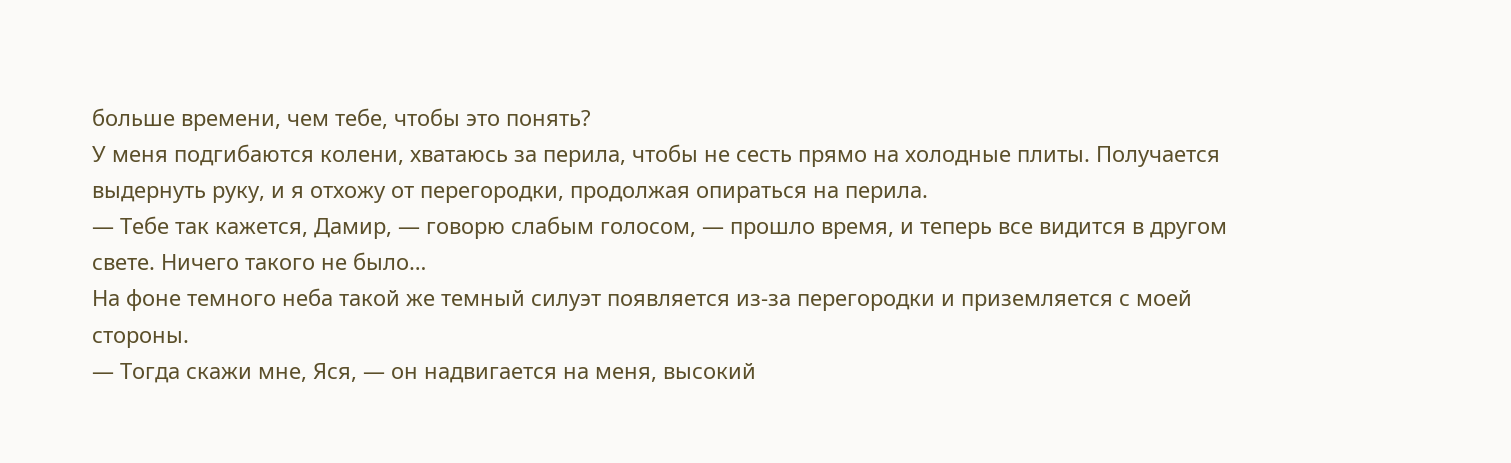больше времени, чем тебе, чтобы это понять?
У меня подгибаются колени, хватаюсь за перила, чтобы не сесть прямо на холодные плиты. Получается выдернуть руку, и я отхожу от перегородки, продолжая опираться на перила.
— Тебе так кажется, Дамир, — говорю слабым голосом, — прошло время, и теперь все видится в другом свете. Ничего такого не было…
На фоне темного неба такой же темный силуэт появляется из-за перегородки и приземляется с моей стороны.
— Тогда скажи мне, Яся, — он надвигается на меня, высокий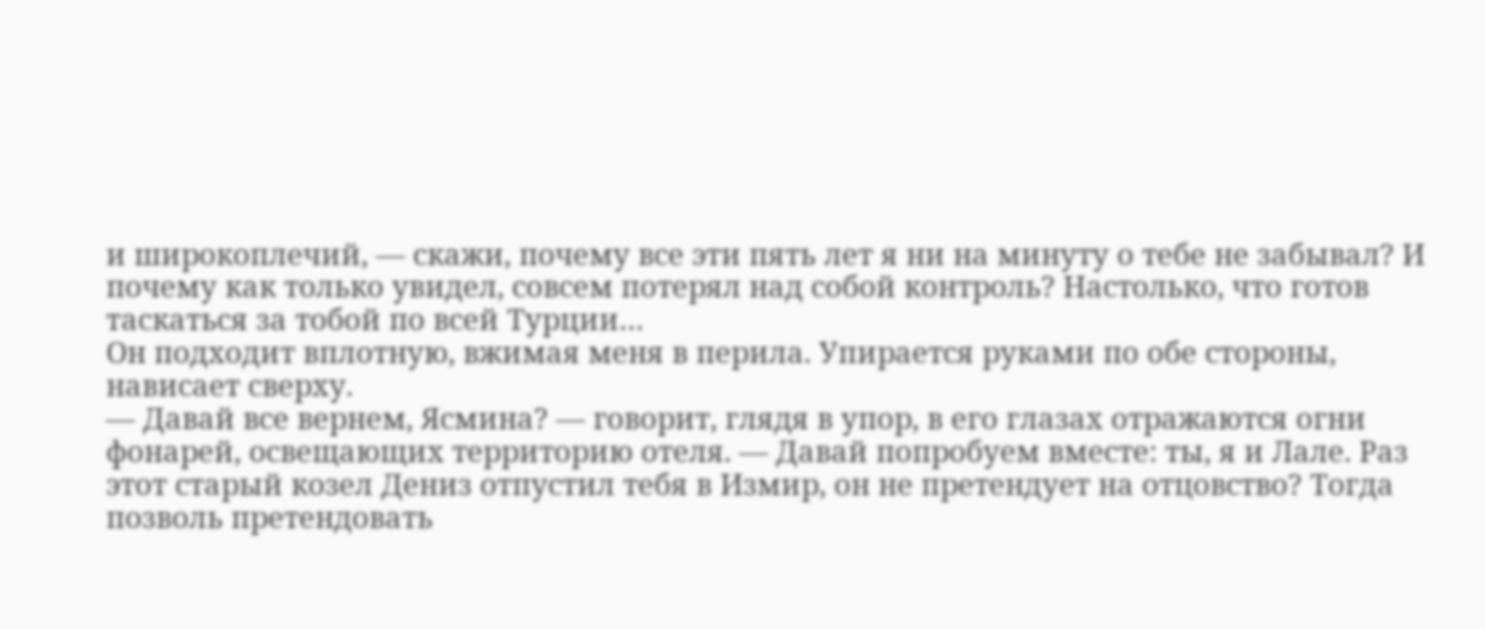и широкоплечий, — скажи, почему все эти пять лет я ни на минуту о тебе не забывал? И почему как только увидел, совсем потерял над собой контроль? Настолько, что готов таскаться за тобой по всей Турции…
Он подходит вплотную, вжимая меня в перила. Упирается руками по обе стороны, нависает сверху.
— Давай все вернем, Ясмина? — говорит, глядя в упор, в его глазах отражаются огни фонарей, освещающих территорию отеля. — Давай попробуем вместе: ты, я и Лале. Раз этот старый козел Дениз отпустил тебя в Измир, он не претендует на отцовство? Тогда позволь претендовать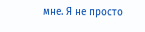мне. Я не просто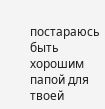постараюсь быть хорошим папой для твоей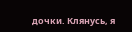дочки. Клянусь, я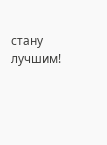стану лучшим!